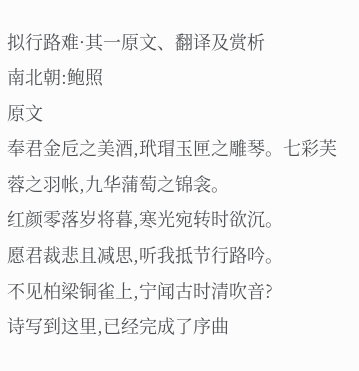拟行路难·其一原文、翻译及赏析
南北朝:鲍照
原文
奉君金卮之美酒,玳瑁玉匣之雕琴。七彩芙蓉之羽帐,九华蒲萄之锦衾。
红颜零落岁将暮,寒光宛转时欲沉。
愿君裁悲且减思,听我抵节行路吟。
不见柏梁铜雀上,宁闻古时清吹音?
诗写到这里,已经完成了序曲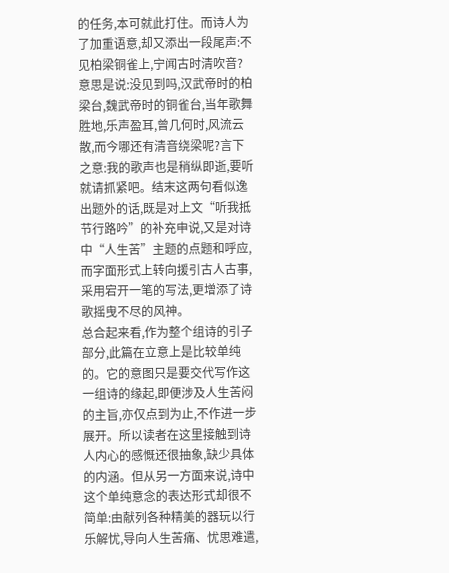的任务,本可就此打住。而诗人为了加重语意,却又添出一段尾声:不见柏梁铜雀上,宁闻古时清吹音?意思是说:没见到吗,汉武帝时的柏梁台,魏武帝时的铜雀台,当年歌舞胜地,乐声盈耳,曾几何时,风流云散,而今哪还有清音绕梁呢?言下之意:我的歌声也是稍纵即逝,要听就请抓紧吧。结末这两句看似逸出题外的话,既是对上文“听我抵节行路吟”的补充申说,又是对诗中“人生苦”主题的点题和呼应,而字面形式上转向援引古人古事,采用宕开一笔的写法,更增添了诗歌摇曳不尽的风神。
总合起来看,作为整个组诗的引子部分,此篇在立意上是比较单纯的。它的意图只是要交代写作这一组诗的缘起,即便涉及人生苦闷的主旨,亦仅点到为止,不作进一步展开。所以读者在这里接触到诗人内心的感慨还很抽象,缺少具体的内涵。但从另一方面来说,诗中这个单纯意念的表达形式却很不简单:由献列各种精美的器玩以行乐解忧,导向人生苦痛、忧思难遣,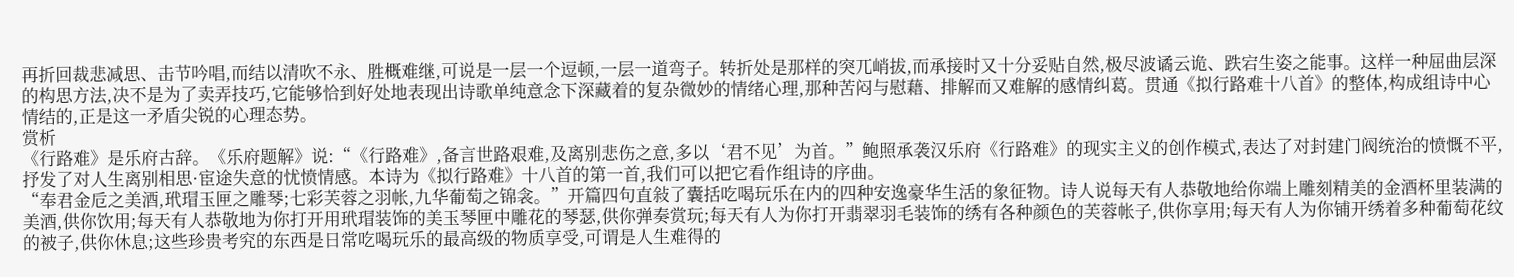再折回裁悲减思、击节吟唱,而结以清吹不永、胜概难继,可说是一层一个逗顿,一层一道弯子。转折处是那样的突兀峭拔,而承接时又十分妥贴自然,极尽波谲云诡、跌宕生姿之能事。这样一种屈曲层深的构思方法,决不是为了卖弄技巧,它能够恰到好处地表现出诗歌单纯意念下深藏着的复杂微妙的情绪心理,那种苦闷与慰藉、排解而又难解的感情纠葛。贯通《拟行路难十八首》的整体,构成组诗中心情结的,正是这一矛盾尖锐的心理态势。
赏析
《行路难》是乐府古辞。《乐府题解》说:“《行路难》,备言世路艰难,及离别悲伤之意,多以‘君不见’为首。”鲍照承袭汉乐府《行路难》的现实主义的创作模式,表达了对封建门阀统治的愤慨不平,抒发了对人生离别相思·宦途失意的忧愤情感。本诗为《拟行路难》十八首的第一首,我们可以把它看作组诗的序曲。
“奉君金卮之美酒,玳瑁玉匣之雕琴;七彩芙蓉之羽帐,九华葡萄之锦衾。”开篇四句直敍了囊括吃喝玩乐在内的四种安逸豪华生活的象征物。诗人说每天有人恭敬地给你端上雕刻精美的金酒杯里装满的美酒,供你饮用;每天有人恭敬地为你打开用玳瑁装饰的美玉琴匣中雕花的琴瑟,供你弹奏赏玩;每天有人为你打开翡翠羽毛装饰的绣有各种颜色的芙蓉帐子,供你享用;每天有人为你铺开绣着多种葡萄花纹的被子,供你休息;这些珍贵考究的东西是日常吃喝玩乐的最高级的物质享受,可谓是人生难得的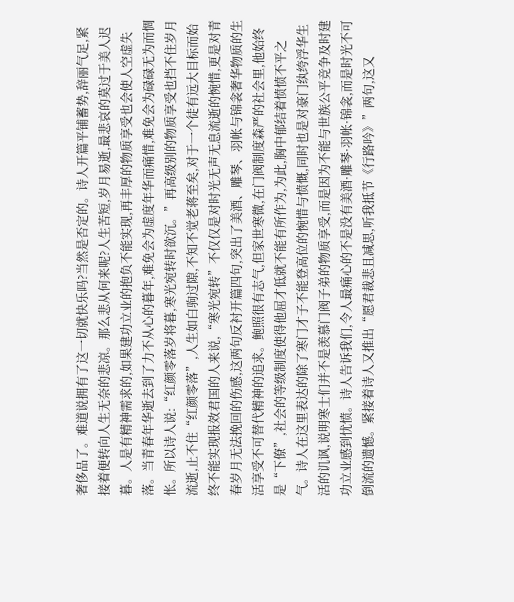奢侈品了。难道说拥有了这一切就快乐吗?当然是否定的。诗人开篇平铺蓄势,辞丽气足,紧接着便转向人生无奈的悲凉。那么悲从何来呢?人生苦短,岁月易逝,最悲哀的莫过于美人迟暮。人是有精神需求的,如果建功立业的抱负不能实现,再丰厚的物质享受也会使人空虚失落。当青春年华逝去到了力不从心的暮年,难免会为虚度年华而痛惜,难免会为碌碌无为而惆怅。所以诗人说:“红颜零落岁将暮,寒光宛转时欲沉。”再高级别的物质享受也挡不住岁月流逝,止不住“红颜零落”,人生如白驹过隙,不知不觉老蒋至矣,对于一个徒有远大目标而始终不能实现报效君国的人来说,“寒光宛转”不仅仅是对时光无声无息流逝的惋惜,更是对青春岁月无法挽回的伤感,这两句反衬开篇四句,突出了美酒、雕琴、羽帐与锦衾奢华物质的生活享受不可替代精神的追求。鲍照很有志气,但家世寒微,在门阀制度森严的社会里,他始终是“下僚”,社会的等级制度使得他屈才低就不能有所作为,为此,胸中郁结着愤愤不平之气。诗人在这里表达的除了寒门才子不能登高位的惋惜与愤慨,同时也是对豪门纨绔浮华生活的讥讽,说明寒士们并不是羡慕门阀子弟的物质享受,而是因为不能与世族公平竞争及时建功立业感到忧愤。诗人告诉我们,令人最痛心的不是没有美酒·雕琴·羽帐·锦衾,而是时光不可倒流的遗憾。紧接着诗人又推出“愿君裁悲且减思,听我抵节《行路吟》”两句,这又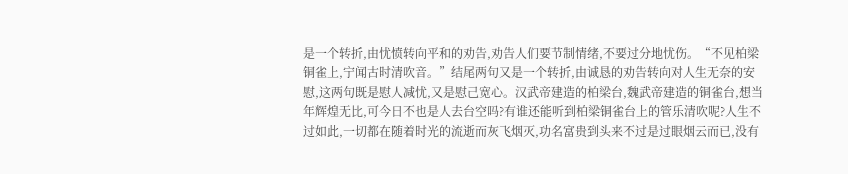是一个转折,由忧愤转向平和的劝告,劝告人们要节制情绪,不要过分地忧伤。“不见柏梁铜雀上,宁闻古时清吹音。”结尾两句又是一个转折,由诚恳的劝告转向对人生无奈的安慰,这两句既是慰人减忧,又是慰己宽心。汉武帝建造的柏梁台,魏武帝建造的铜雀台,想当年辉煌无比,可今日不也是人去台空吗?有谁还能听到柏梁铜雀台上的管乐清吹呢?人生不过如此,一切都在随着时光的流逝而灰飞烟灭,功名富贵到头来不过是过眼烟云而已,没有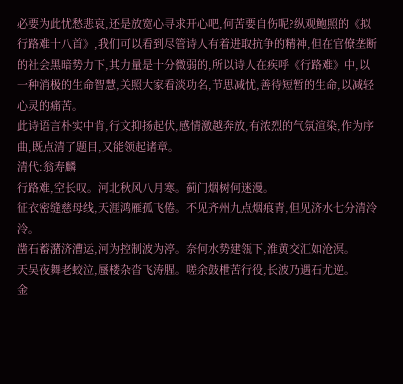必要为此忧愁悲哀,还是放宽心寻求开心吧,何苦要自伤呢?纵观鲍照的《拟行路难十八首》,我们可以看到尽管诗人有着进取抗争的精神,但在官僚垄断的社会黑暗势力下,其力量是十分微弱的,所以诗人在疾呼《行路难》中,以一种消极的生命智慧,关照大家看淡功名,节思减忧,善待短暂的生命,以减轻心灵的痛苦。
此诗语言朴实中肯,行文抑扬起伏,感情激越奔放,有浓烈的气氛渲染,作为序曲,既点清了题目,又能领起诸章。
清代:翁寿麟
行路难,空长叹。河北秋风八月寒。蓟门烟树何迷漫。
征衣密缝慈母线,天涯鸿雁孤飞倦。不见齐州九点烟痕青,但见济水七分清泠泠。
凿石蓄潴济漕运,河为控制波为渟。奈何水势建瓴下,淮黄交汇如沧溟。
天吴夜舞老蛟泣,蜃楼杂沓飞涛腥。嗟余鼓枻苦行役,长波乃遇石尤逆。
金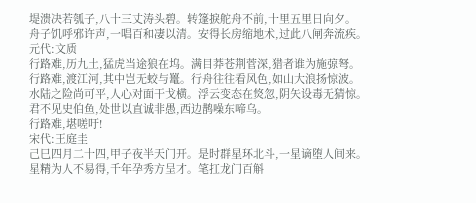堤溃决若瓠子,八十三丈涛头碧。转篷捩舵舟不前,十里五里日向夕。
舟子饥呼邪许声,一唱百和凄以清。安得长房缩地术,过此八闸奔流疾。
元代:文质
行路难,历九土,猛虎当途狼在坞。满目莽苍荆菅深,猎者谁为施弶弩。
行路难,渡江河,其中岂无蛟与鼍。行舟往往看风色,如山大浪扬惊波。
水陆之险尚可平,人心对面干戈横。浮云变态在焂忽,阴矢设毒无猜惊。
君不见史伯鱼,处世以直诚非愚,西边鹊噪东啼乌。
行路难,堪嗟吁!
宋代:王庭圭
己巳四月二十四,甲子夜半天门开。是时群星环北斗,一星谪堕人间来。
星精为人不易得,千年孕秀方呈才。笔扛龙门百斛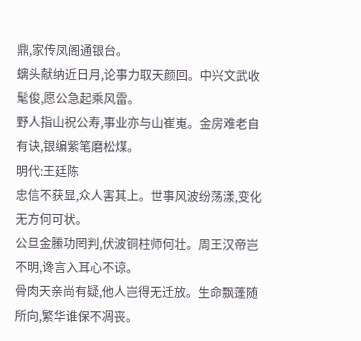鼎,家传凤阁通银台。
螭头献纳近日月,论事力取天颜回。中兴文武收髦俊,愿公急起乘风雷。
野人指山祝公寿,事业亦与山崔嵬。金房难老自有诀,银编紫笔磨松煤。
明代:王廷陈
忠信不获显,众人害其上。世事风波纷荡漾,变化无方何可状。
公旦金縢功罔判,伏波铜柱师何壮。周王汉帝岂不明,谗言入耳心不谅。
骨肉天亲尚有疑,他人岂得无迁放。生命飘蓬随所向,繁华谁保不凋丧。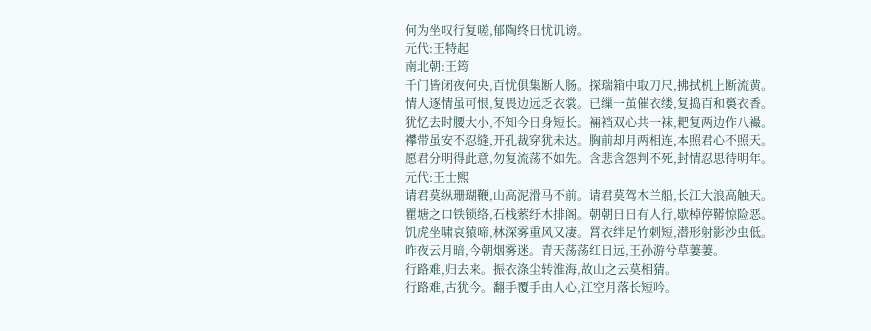何为坐叹行复嗟,郁陶终日忧讥谤。
元代:王特起
南北朝:王筠
千门皆闭夜何央,百忧俱集断人肠。探瑞箱中取刀尺,拂拭机上断流黄。
情人逐情虽可恨,复畏边远乏衣裳。已缫一茧催衣缕,复捣百和裛衣香。
犹忆去时腰大小,不知今日身短长。裲裆双心共一袜,耙复两边作八襊。
襻带虽安不忍缝,开孔裁穿犹未达。胸前却月两相连,本照君心不照天。
愿君分明得此意,勿复流荡不如先。含悲含怨判不死,封情忍思待明年。
元代:王士熙
请君莫纵珊瑚鞭,山高泥滑马不前。请君莫驾木兰船,长江大浪高触天。
瞿塘之口铁锁络,石栈萦纡木排阁。朝朝日日有人行,歇棹停鞯惊险恶。
饥虎坐啸哀猿啼,林深雾重风又凄。罥衣绊足竹刺短,潜形射影沙虫低。
昨夜云月暗,今朝烟雾迷。青天荡荡红日远,王孙游兮草萋萋。
行路难,归去来。振衣涤尘转淮海,故山之云莫相猜。
行路难,古犹今。翻手覆手由人心,江空月落长短吟。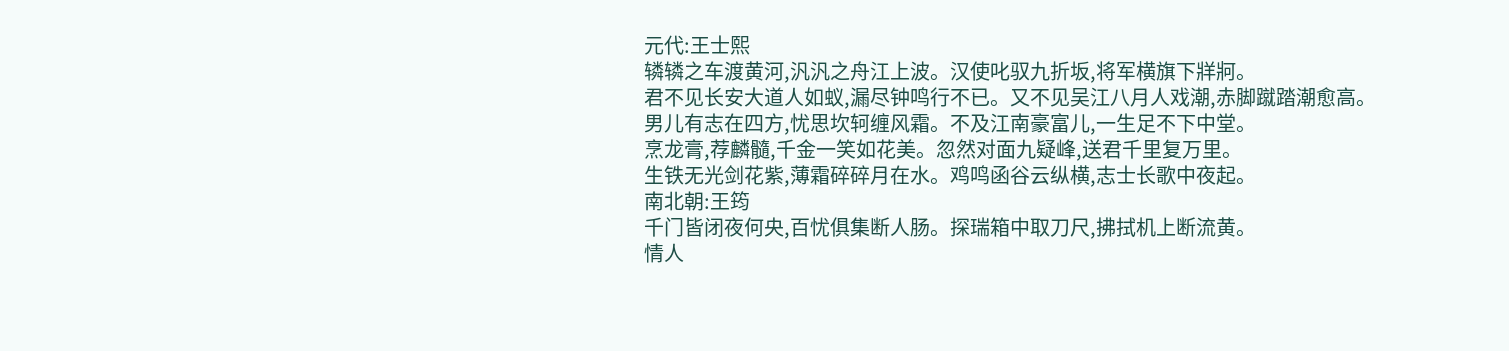元代:王士熙
辚辚之车渡黄河,汎汎之舟江上波。汉使叱驭九折坂,将军横旗下牂牁。
君不见长安大道人如蚁,漏尽钟鸣行不已。又不见吴江八月人戏潮,赤脚蹴踏潮愈高。
男儿有志在四方,忧思坎轲缠风霜。不及江南豪富儿,一生足不下中堂。
烹龙膏,荐麟髓,千金一笑如花美。忽然对面九疑峰,送君千里复万里。
生铁无光剑花紫,薄霜碎碎月在水。鸡鸣函谷云纵横,志士长歌中夜起。
南北朝:王筠
千门皆闭夜何央,百忧俱集断人肠。探瑞箱中取刀尺,拂拭机上断流黄。
情人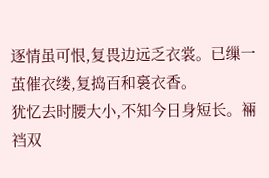逐情虽可恨,复畏边远乏衣裳。已缫一茧催衣缕,复捣百和裛衣香。
犹忆去时腰大小,不知今日身短长。裲裆双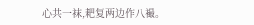心共一袜,耙复两边作八襊。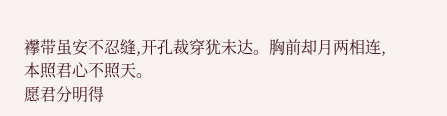襻带虽安不忍缝,开孔裁穿犹未达。胸前却月两相连,本照君心不照天。
愿君分明得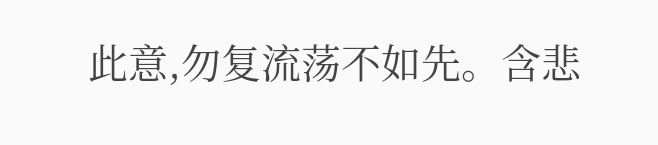此意,勿复流荡不如先。含悲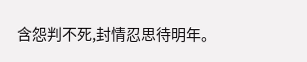含怨判不死,封情忍思待明年。